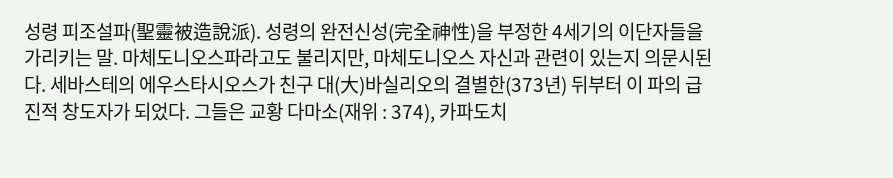성령 피조설파(聖靈被造說派). 성령의 완전신성(完全神性)을 부정한 4세기의 이단자들을 가리키는 말. 마체도니오스파라고도 불리지만, 마체도니오스 자신과 관련이 있는지 의문시된다. 세바스테의 에우스타시오스가 친구 대(大)바실리오의 결별한(373년) 뒤부터 이 파의 급진적 창도자가 되었다. 그들은 교황 다마소(재위 : 374), 카파도치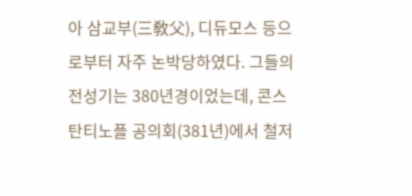아 삼교부(三敎父), 디듀모스 등으로부터 자주 논박당하였다. 그들의 전성기는 380년경이었는데, 콘스탄티노플 공의회(381년)에서 철저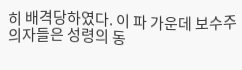히 배격당하였다. 이 파 가운데 보수주의자들은 성령의 동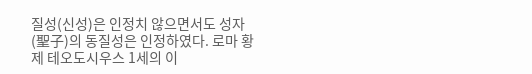질성(신성)은 인정치 않으면서도 성자(聖子)의 동질성은 인정하였다. 로마 황제 테오도시우스 1세의 이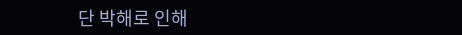단 박해로 인해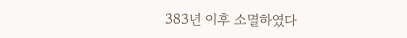383년 이후 소멸하였다